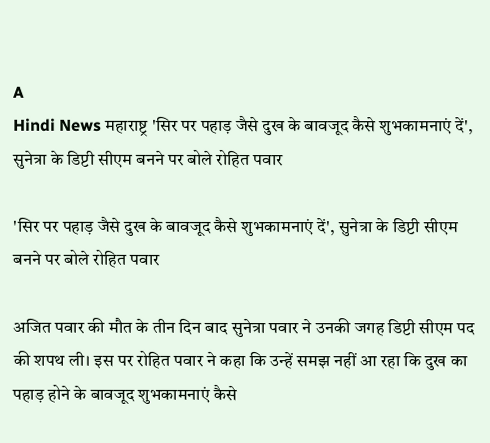A
Hindi News महाराष्ट्र 'सिर पर पहाड़ जैसे दुख के बावजूद कैसे शुभकामनाएं दें', सुनेत्रा के डिप्टी सीएम बनने पर बोले रोहित पवार

'सिर पर पहाड़ जैसे दुख के बावजूद कैसे शुभकामनाएं दें', सुनेत्रा के डिप्टी सीएम बनने पर बोले रोहित पवार

अजित पवार की मौत के तीन दिन बाद सुनेत्रा पवार ने उनकी जगह डिप्टी सीएम पद की शपथ ली। इस पर रोहित पवार ने कहा कि उन्हें समझ नहीं आ रहा कि दुख का पहाड़ होने के बावजूद शुभकामनाएं कैसे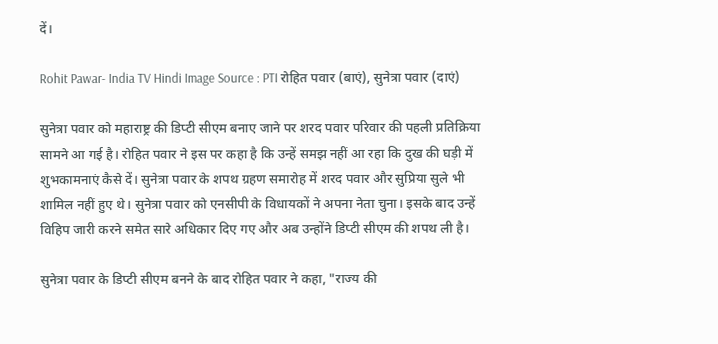दें।

Rohit Pawar- India TV Hindi Image Source : PTI रोहित पवार (बाएं), सुनेत्रा पवार (दाएं)

सुनेत्रा पवार को महाराष्ट्र की डिप्टी सीएम बनाए जाने पर शरद पवार परिवार की पहली प्रतिक्रिया सामने आ गई है। रोहित पवार ने इस पर कहा है कि उन्हें समझ नहीं आ रहा कि दुख की घड़ी में शुभकामनाएं कैसे दें। सुनेत्रा पवार के शपथ ग्रहण समारोह में शरद पवार और सुप्रिया सुले भी शामिल नहीं हुए थे। सुनेत्रा पवार को एनसीपी के विधायकों ने अपना नेता चुना। इसके बाद उन्हें विहिप जारी करने समेत सारे अधिकार दिए गए और अब उन्होंने डिप्टी सीएम की शपथ ली है।

सुनेत्रा पवार के डिप्टी सीएम बनने के बाद रोहित पवार ने कहा, "राज्य की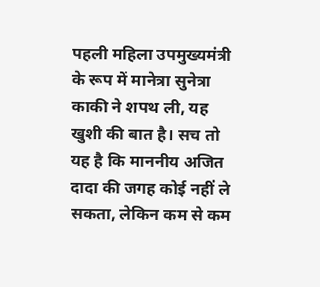पहली महिला उपमुख्यमंत्री के रूप में मानेत्रा सुनेत्रा काकी ने शपथ ली, यह खुशी की बात है। सच तो यह है कि माननीय अजित दादा की जगह कोई नहीं ले सकता, लेकिन कम से कम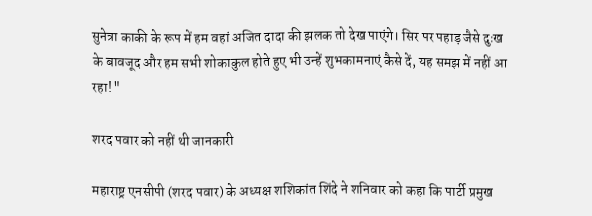सुनेत्रा काकी के रूप में हम वहां अजित दादा की झलक तो देख पाएंगे। सिर पर पहाड़ जैसे दुःख के बावजूद और हम सभी शोकाकुल होते हुए भी उन्हें शुभकामनाएं कैसे दें, यह समझ में नहीं आ रहा!"

शरद पवार को नहीं थी जानकारी

महाराष्ट्र एनसीपी (शरद पवार) के अध्यक्ष शशिकांत शिंदे ने शनिवार को कहा कि पार्टी प्रमुख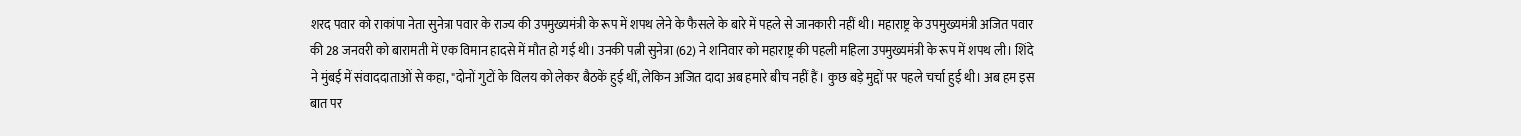शरद पवार को राकांपा नेता सुनेत्रा पवार के राज्य की उपमुख्यमंत्री के रूप में शपथ लेने के फैसले के बारे में पहले से जानकारी नहीं थी। महाराष्ट्र के उपमुख्यमंत्री अजित पवार की 28 जनवरी को बारामती में एक विमान हादसे में मौत हो गई थी। उनकी पत्नी सुनेत्रा (62) ने शनिवार को महाराष्ट्र की पहली महिला उपमुख्यमंत्री के रूप में शपथ ली। शिंदे ने मुंबई में संवाददाताओं से कहा, "दोनों गुटों के विलय को लेकर बैठकें हुई थीं, लेकिन अजित दादा अब हमारे बीच नहीं हैं। कुछ बड़े मुद्दों पर पहले चर्चा हुई थी। अब हम इस बात पर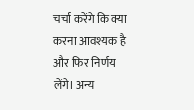चर्चा करेंगे कि क्या करना आवश्यक है और फिर निर्णय लेंगे। अन्य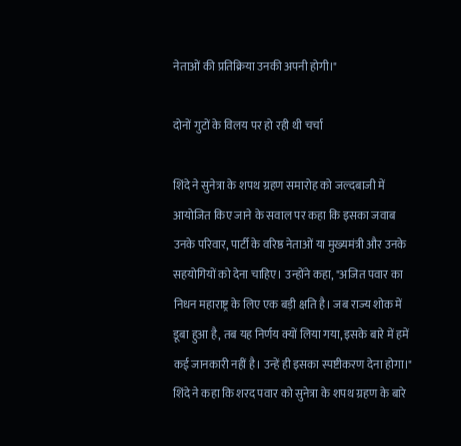नेताओं की प्रतिक्रिया उनकी अपनी होगी।"

दोनों गुटों के विलय पर हो रही थी चर्चा

शिंदे ने सुनेत्रा के शपथ ग्रहण समारोह को जल्दबाजी में आयोजित किए जाने के सवाल पर कहा कि इसका जवाब उनके परिवार, पार्टी के वरिष्ठ नेताओं या मुख्यमंत्री और उनके सहयोगियों को देना चाहिए। उन्होंने कहा, "अजित पवार का निधन महाराष्ट्र के लिए एक बड़ी क्षति है। जब राज्य शोक में डूबा हुआ है, तब यह निर्णय क्यों लिया गया, इसके बारे में हमें कई जानकारी नहीं है। उन्हें ही इसका स्पष्टीकरण देना होगा।" शिंदे ने कहा कि शरद पवार को सुनेत्रा के शपथ ग्रहण के बारे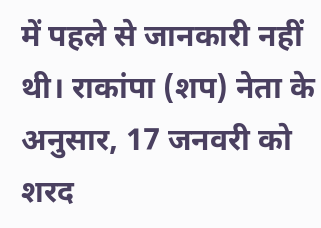में पहले से जानकारी नहीं थी। राकांपा (शप) नेता के अनुसार, 17 जनवरी को शरद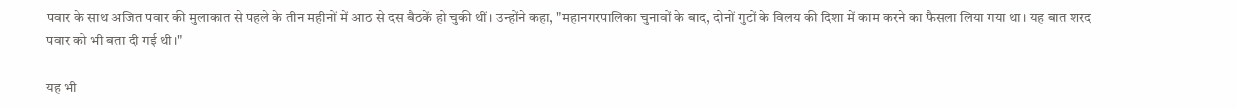पवार के साथ अजित पवार की मुलाकात से पहले के तीन महीनों में आठ से दस बैठकें हो चुकी थीं। उन्होंने कहा, "महानगरपालिका चुनावों के बाद, दोनों गुटों के विलय की दिशा में काम करने का फैसला लिया गया था। यह बात शरद पवार को भी बता दी गई थी।"

यह भी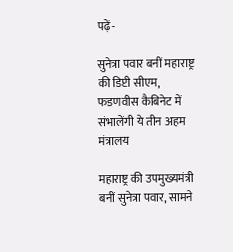पढ़ें-

सुनेत्रा पवार बनीं महाराष्ट्र की डिप्टी सीएम, फडणवीस कैबिनेट में संभालेंगी ये तीन अहम मंत्रालय

महाराष्ट्र की उपमुख्यमंत्री बनीं सुनेत्रा पवार, सामने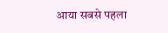आया सबसे पहला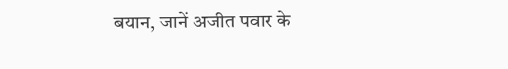बयान, जानें अजीत पवार के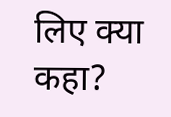लिए क्या कहा?